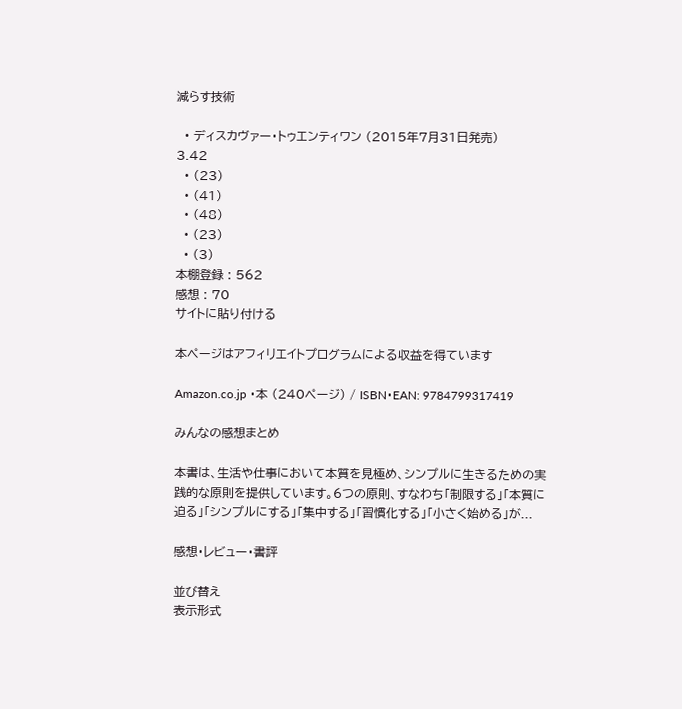減らす技術

  • ディスカヴァー・トゥエンティワン (2015年7月31日発売)
3.42
  • (23)
  • (41)
  • (48)
  • (23)
  • (3)
本棚登録 : 562
感想 : 70
サイトに貼り付ける

本ページはアフィリエイトプログラムによる収益を得ています

Amazon.co.jp ・本 (240ページ) / ISBN・EAN: 9784799317419

みんなの感想まとめ

本書は、生活や仕事において本質を見極め、シンプルに生きるための実践的な原則を提供しています。6つの原則、すなわち「制限する」「本質に迫る」「シンプルにする」「集中する」「習慣化する」「小さく始める」が...

感想・レビュー・書評

並び替え
表示形式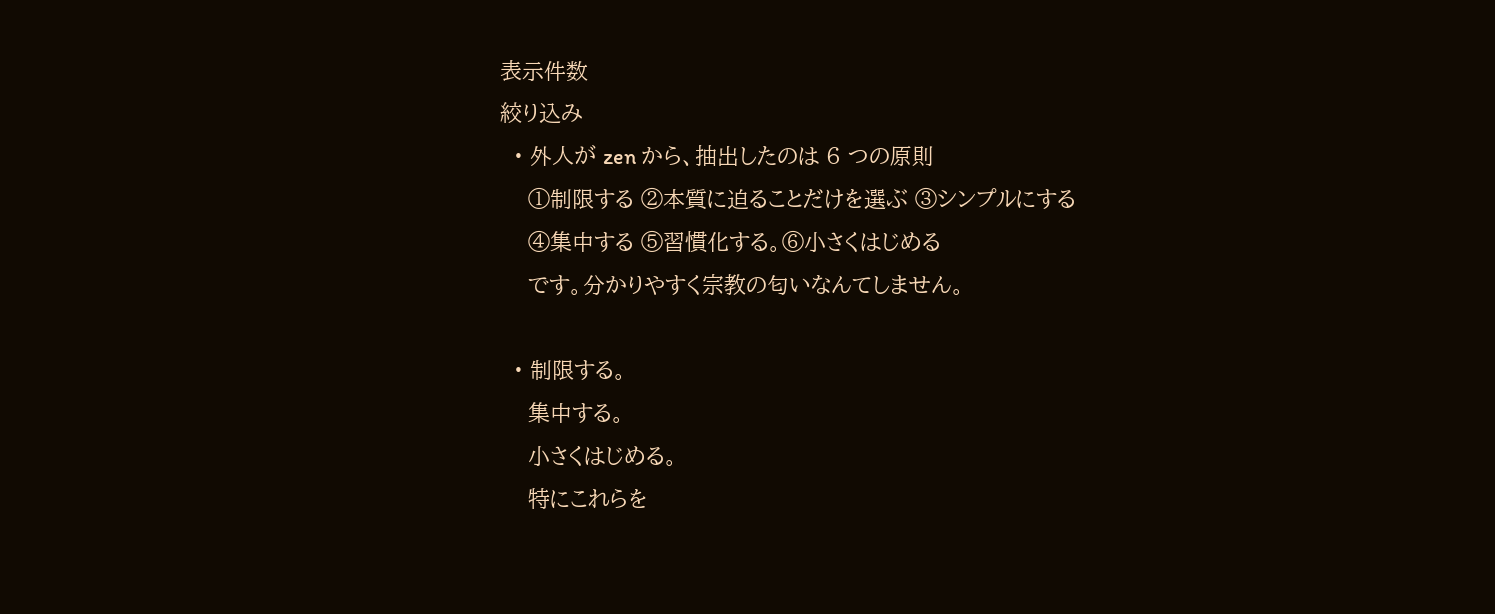表示件数
絞り込み
  • 外人が zen から、抽出したのは 6 つの原則
    ①制限する ②本質に迫ることだけを選ぶ ③シンプルにする
    ④集中する ⑤習慣化する。⑥小さくはじめる
    です。分かりやすく宗教の匂いなんてしません。

  • 制限する。
    集中する。
    小さくはじめる。
    特にこれらを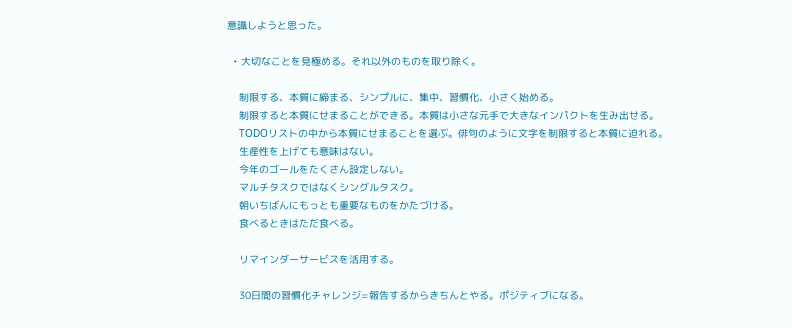意識しようと思った。

  • 大切なことを見極める。それ以外のものを取り除く。

    制限する、本質に締まる、シンプルに、集中、習慣化、小さく始める。
    制限すると本質にせまることができる。本質は小さな元手で大きなインパクトを生み出せる。
    TODOリストの中から本質にせまることを選ぶ。俳句のように文字を制限すると本質に迫れる。
    生産性を上げても意味はない。
    今年のゴールをたくさん設定しない。
    マルチタスクではなくシングルタスク。
    朝いちばんにもっとも重要なものをかたづける。
    食べるときはただ食べる。

    リマインダーサービスを活用する。

    30日間の習慣化チャレンジ=報告するからきちんとやる。ポジティブになる。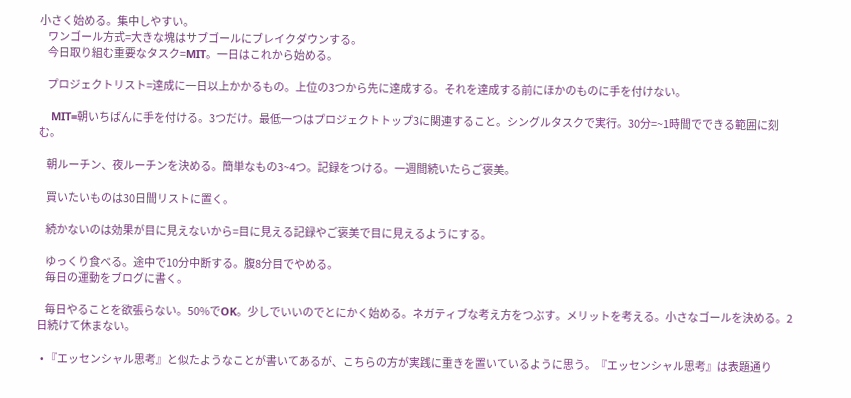小さく始める。集中しやすい。
    ワンゴール方式=大きな塊はサブゴールにブレイクダウンする。
    今日取り組む重要なタスク=MIT。一日はこれから始める。

    プロジェクトリスト=達成に一日以上かかるもの。上位の3つから先に達成する。それを達成する前にほかのものに手を付けない。

    MIT=朝いちばんに手を付ける。3つだけ。最低一つはプロジェクトトップ3に関連すること。シングルタスクで実行。30分=~1時間でできる範囲に刻む。

    朝ルーチン、夜ルーチンを決める。簡単なもの3~4つ。記録をつける。一週間続いたらご褒美。

    買いたいものは30日間リストに置く。

    続かないのは効果が目に見えないから=目に見える記録やご褒美で目に見えるようにする。

    ゆっくり食べる。途中で10分中断する。腹8分目でやめる。
    毎日の運動をブログに書く。

    毎日やることを欲張らない。50%でOK。少しでいいのでとにかく始める。ネガティブな考え方をつぶす。メリットを考える。小さなゴールを決める。2日続けて休まない。

  • 『エッセンシャル思考』と似たようなことが書いてあるが、こちらの方が実践に重きを置いているように思う。『エッセンシャル思考』は表題通り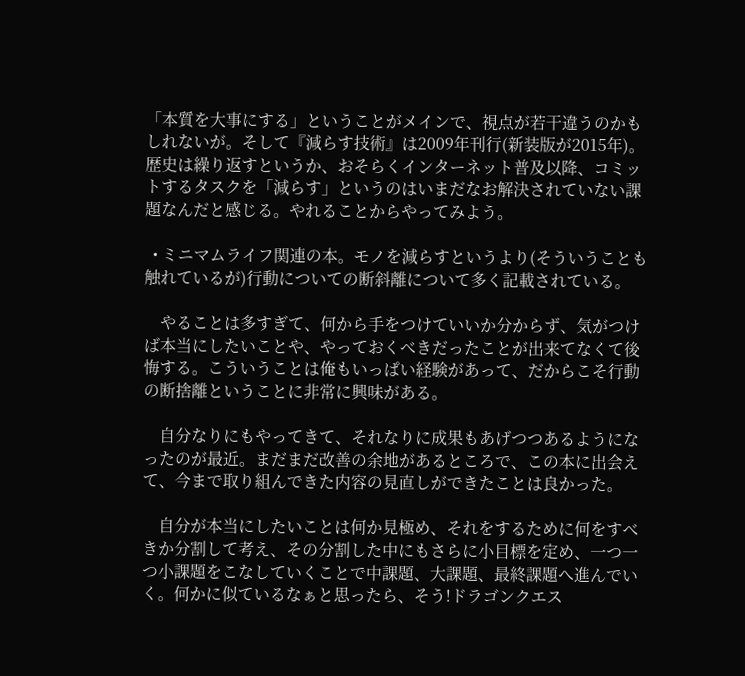「本質を大事にする」ということがメインで、視点が若干違うのかもしれないが。そして『減らす技術』は2009年刊行(新装版が2015年)。歴史は繰り返すというか、おそらくインターネット普及以降、コミットするタスクを「減らす」というのはいまだなお解決されていない課題なんだと感じる。やれることからやってみよう。

  • ミニマムライフ関連の本。モノを減らすというより(そういうことも触れているが)行動についての断斜離について多く記載されている。

    やることは多すぎて、何から手をつけていいか分からず、気がつけば本当にしたいことや、やっておくべきだったことが出来てなくて後悔する。こういうことは俺もいっぱい経験があって、だからこそ行動の断捨離ということに非常に興味がある。

    自分なりにもやってきて、それなりに成果もあげつつあるようになったのが最近。まだまだ改善の余地があるところで、この本に出会えて、今まで取り組んできた内容の見直しができたことは良かった。

    自分が本当にしたいことは何か見極め、それをするために何をすべきか分割して考え、その分割した中にもさらに小目標を定め、一つ一つ小課題をこなしていくことで中課題、大課題、最終課題へ進んでいく。何かに似ているなぁと思ったら、そう!ドラゴンクエス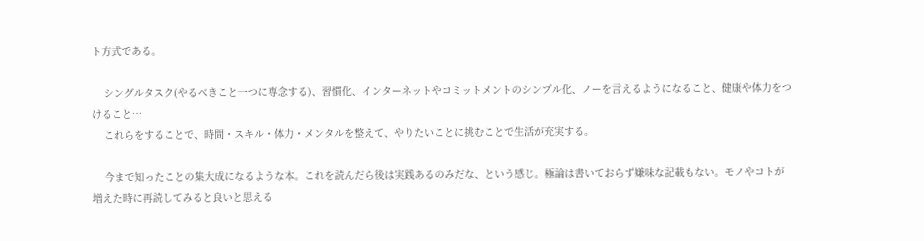ト方式である。

    シングルタスク(やるべきこと一つに専念する)、習慣化、インターネットやコミットメントのシンプル化、ノーを言えるようになること、健康や体力をつけること…
    これらをすることで、時間・スキル・体力・メンタルを整えて、やりたいことに挑むことで生活が充実する。

    今まで知ったことの集大成になるような本。これを読んだら後は実践あるのみだな、という感じ。極論は書いておらず嫌味な記載もない。モノやコトが増えた時に再読してみると良いと思える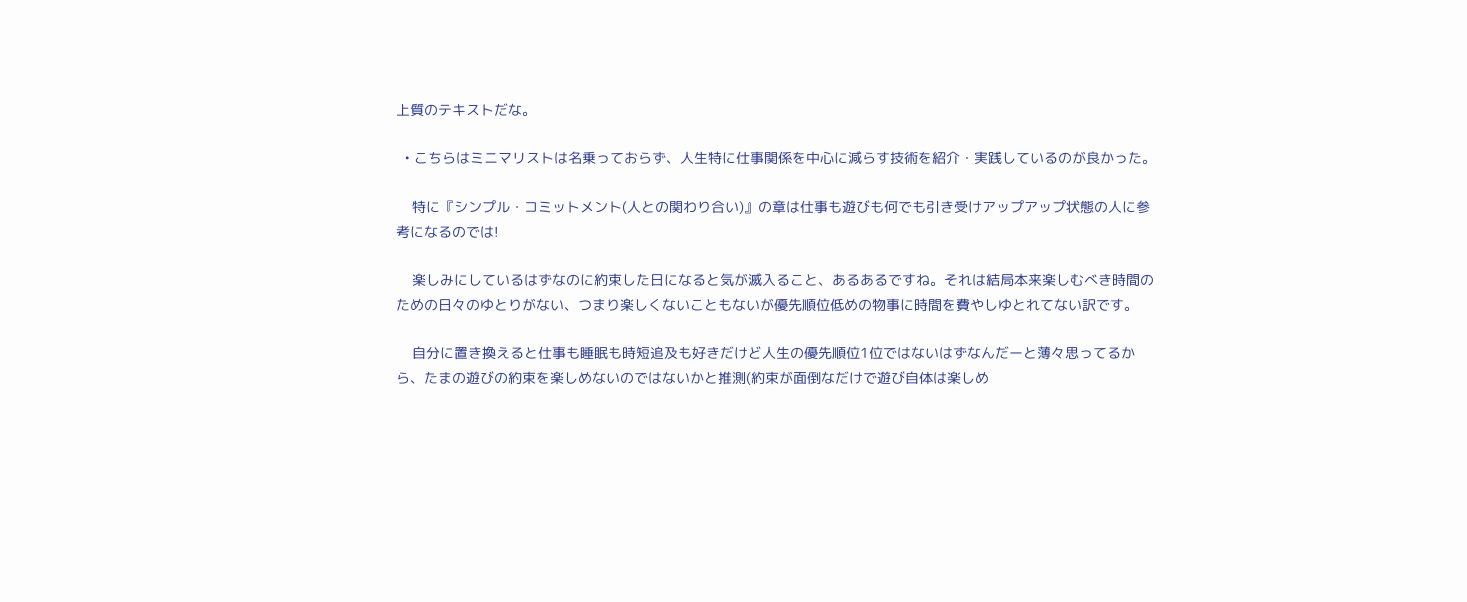上質のテキストだな。

  • こちらはミニマリストは名乗っておらず、人生特に仕事関係を中心に減らす技術を紹介・実践しているのが良かった。

    特に『シンプル・コミットメント(人との関わり合い)』の章は仕事も遊びも何でも引き受けアップアップ状態の人に参考になるのでは!

    楽しみにしているはずなのに約束した日になると気が滅入ること、あるあるですね。それは結局本来楽しむべき時間のための日々のゆとりがない、つまり楽しくないこともないが優先順位低めの物事に時間を費やしゆとれてない訳です。

    自分に置き換えると仕事も睡眠も時短追及も好きだけど人生の優先順位1位ではないはずなんだーと薄々思ってるから、たまの遊びの約束を楽しめないのではないかと推測(約束が面倒なだけで遊び自体は楽しめ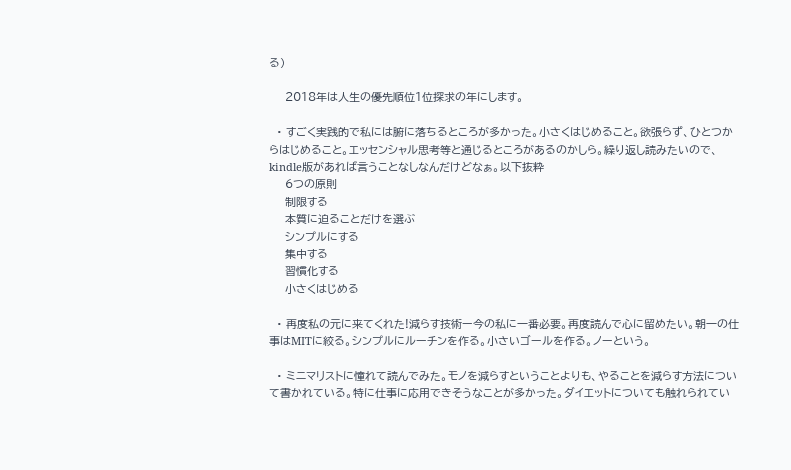る)

    2018年は人生の優先順位1位探求の年にします。

  • すごく実践的で私には腑に落ちるところが多かった。小さくはじめること。欲張らず、ひとつからはじめること。エッセンシャル思考等と通じるところがあるのかしら。繰り返し読みたいので、kindle版があれば言うことなしなんだけどなぁ。以下抜粋
    6つの原則
    制限する
    本質に迫ることだけを選ぶ
    シンプルにする
    集中する
    習慣化する
    小さくはじめる

  • 再度私の元に来てくれた!減らす技術ー今の私に一番必要。再度読んで心に留めたい。朝一の仕事はMITに絞る。シンプルにルーチンを作る。小さいゴールを作る。ノーという。

  • ミニマリストに憧れて読んでみた。モノを減らすということよりも、やることを減らす方法について書かれている。特に仕事に応用できそうなことが多かった。ダイエットについても触れられてい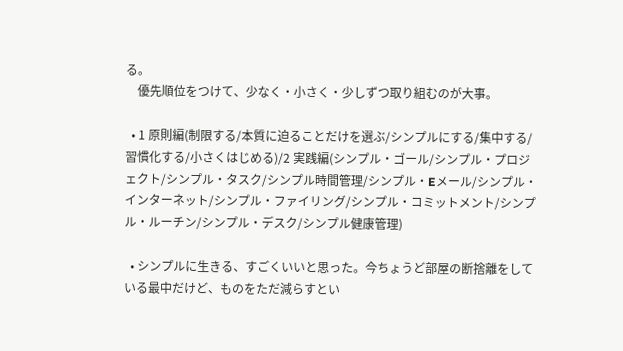る。
    優先順位をつけて、少なく・小さく・少しずつ取り組むのが大事。

  • 1 原則編(制限する/本質に迫ることだけを選ぶ/シンプルにする/集中する/習慣化する/小さくはじめる)/2 実践編(シンプル・ゴール/シンプル・プロジェクト/シンプル・タスク/シンプル時間管理/シンプル・Eメール/シンプル・インターネット/シンプル・ファイリング/シンプル・コミットメント/シンプル・ルーチン/シンプル・デスク/シンプル健康管理)

  • シンプルに生きる、すごくいいと思った。今ちょうど部屋の断捨離をしている最中だけど、ものをただ減らすとい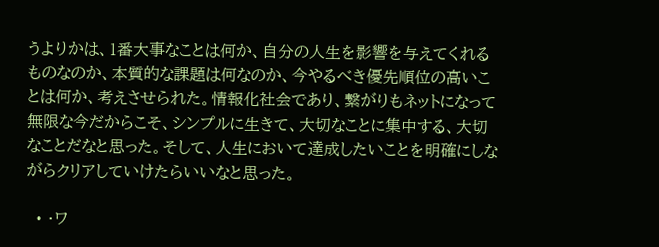うよりかは、1番大事なことは何か、自分の人生を影響を与えてくれるものなのか、本質的な課題は何なのか、今やるべき優先順位の高いことは何か、考えさせられた。情報化社会であり、繋がりもネットになって無限な今だからこそ、シンプルに生きて、大切なことに集中する、大切なことだなと思った。そして、人生において達成したいことを明確にしながらクリアしていけたらいいなと思った。

  • ・ワ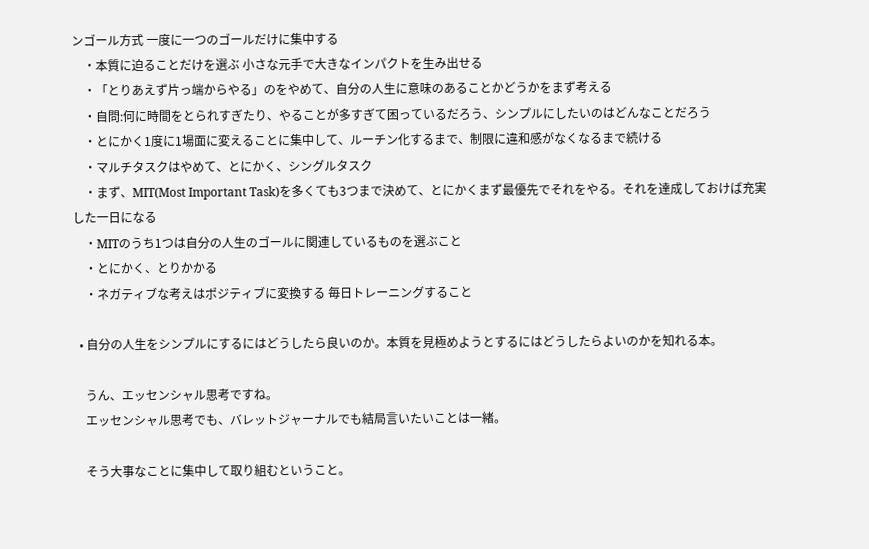ンゴール方式 一度に一つのゴールだけに集中する
    ・本質に迫ることだけを選ぶ 小さな元手で大きなインパクトを生み出せる
    ・「とりあえず片っ端からやる」のをやめて、自分の人生に意味のあることかどうかをまず考える
    ・自問:何に時間をとられすぎたり、やることが多すぎて困っているだろう、シンプルにしたいのはどんなことだろう
    ・とにかく1度に1場面に変えることに集中して、ルーチン化するまで、制限に違和感がなくなるまで続ける
    ・マルチタスクはやめて、とにかく、シングルタスク
    ・まず、MIT(Most Important Task)を多くても3つまで決めて、とにかくまず最優先でそれをやる。それを達成しておけば充実した一日になる
    ・MITのうち1つは自分の人生のゴールに関連しているものを選ぶこと
    ・とにかく、とりかかる
    ・ネガティブな考えはポジティブに変換する 毎日トレーニングすること

  • 自分の人生をシンプルにするにはどうしたら良いのか。本質を見極めようとするにはどうしたらよいのかを知れる本。

    うん、エッセンシャル思考ですね。
    エッセンシャル思考でも、バレットジャーナルでも結局言いたいことは一緒。

    そう大事なことに集中して取り組むということ。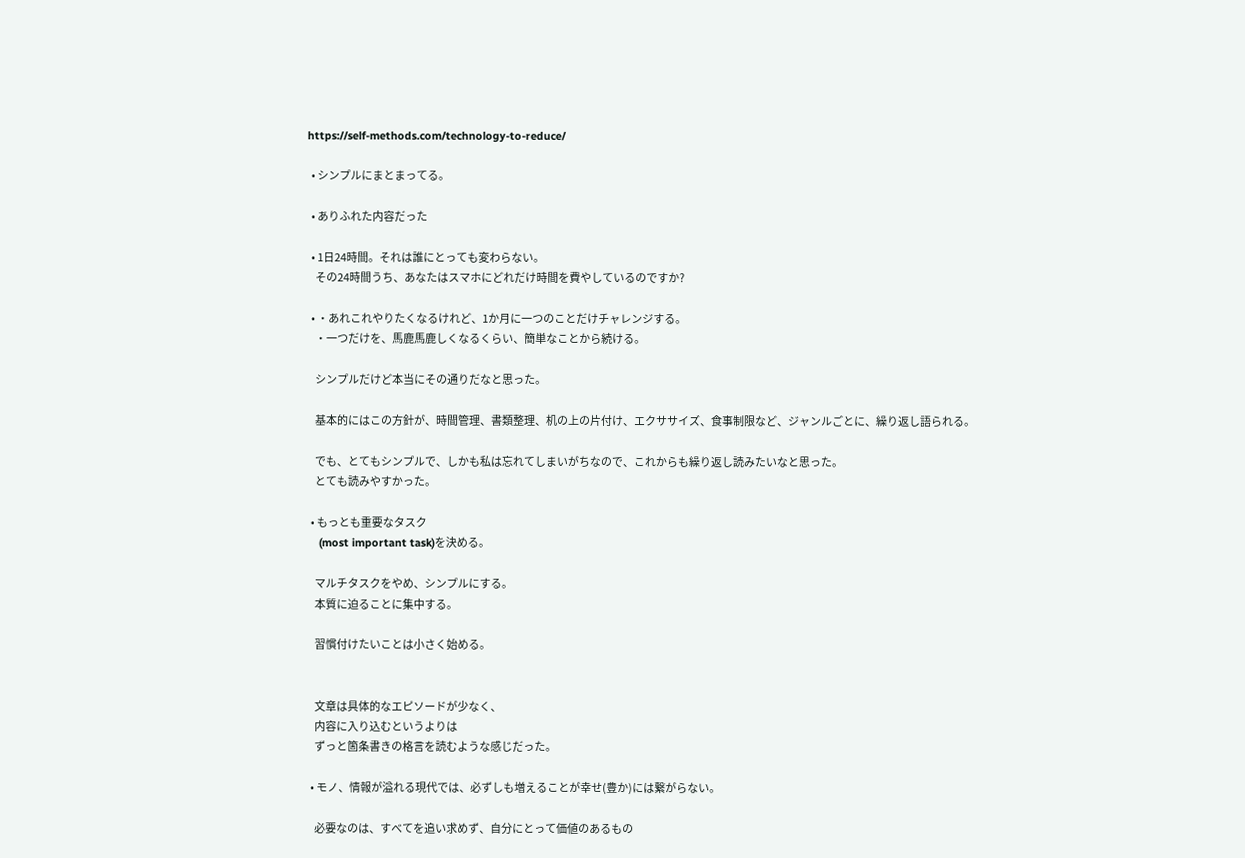https://self-methods.com/technology-to-reduce/

  • シンプルにまとまってる。

  • ありふれた内容だった

  • 1日24時間。それは誰にとっても変わらない。
    その24時間うち、あなたはスマホにどれだけ時間を費やしているのですか?

  • ・あれこれやりたくなるけれど、1か月に一つのことだけチャレンジする。
    ・一つだけを、馬鹿馬鹿しくなるくらい、簡単なことから続ける。

    シンプルだけど本当にその通りだなと思った。

    基本的にはこの方針が、時間管理、書類整理、机の上の片付け、エクササイズ、食事制限など、ジャンルごとに、繰り返し語られる。

    でも、とてもシンプルで、しかも私は忘れてしまいがちなので、これからも繰り返し読みたいなと思った。
    とても読みやすかった。

  • もっとも重要なタスク
    (most important task)を決める。

    マルチタスクをやめ、シンプルにする。
    本質に迫ることに集中する。

    習慣付けたいことは小さく始める。


    文章は具体的なエピソードが少なく、
    内容に入り込むというよりは
    ずっと箇条書きの格言を読むような感じだった。

  • モノ、情報が溢れる現代では、必ずしも増えることが幸せ(豊か)には繋がらない。

    必要なのは、すべてを追い求めず、自分にとって価値のあるもの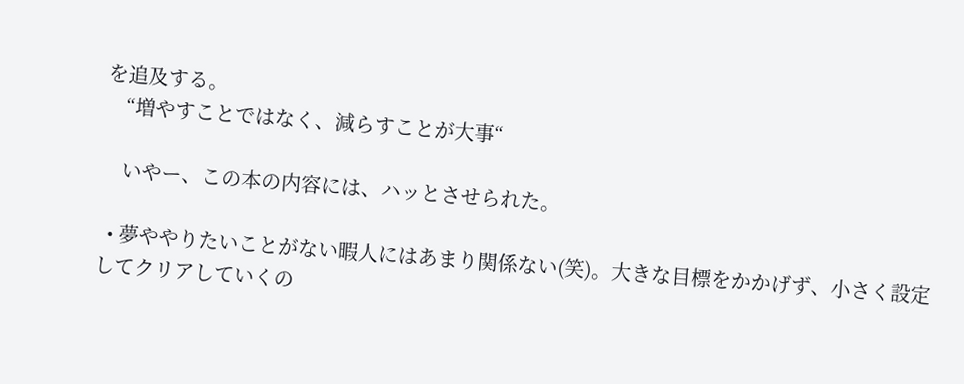を追及する。
    “増やすことではなく、減らすことが大事“

    いやー、この本の内容には、ハッとさせられた。

  • 夢ややりたいことがない暇人にはあまり関係ない(笑)。大きな目標をかかげず、小さく設定してクリアしていくの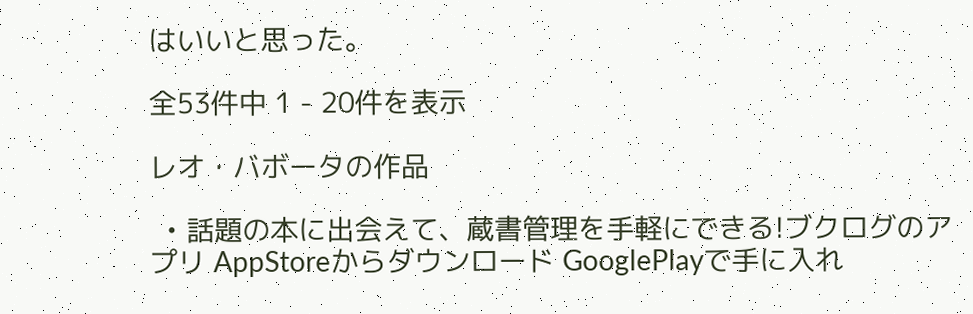はいいと思った。

全53件中 1 - 20件を表示

レオ・バボータの作品

  • 話題の本に出会えて、蔵書管理を手軽にできる!ブクログのアプリ AppStoreからダウンロード GooglePlayで手に入れ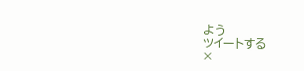よう
ツイートする
×